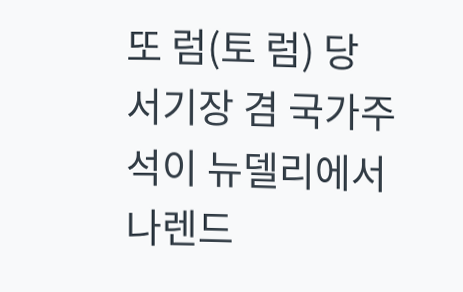또 럼(토 럼) 당 서기장 겸 국가주석이 뉴델리에서 나렌드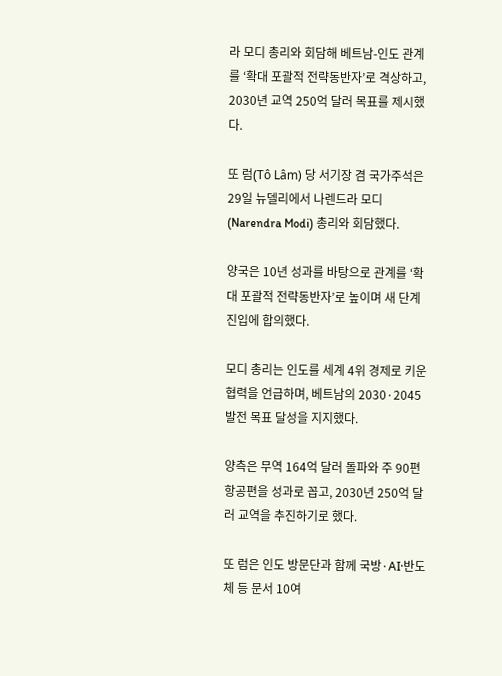라 모디 총리와 회담해 베트남-인도 관계를 ‘확대 포괄적 전략동반자’로 격상하고, 2030년 교역 250억 달러 목표를 제시했다.

또 럼(Tô Lâm) 당 서기장 겸 국가주석은 29일 뉴델리에서 나렌드라 모디(Narendra Modi) 총리와 회담했다.

양국은 10년 성과를 바탕으로 관계를 ‘확대 포괄적 전략동반자’로 높이며 새 단계 진입에 합의했다.

모디 총리는 인도를 세계 4위 경제로 키운 협력을 언급하며, 베트남의 2030·2045 발전 목표 달성을 지지했다.

양측은 무역 164억 달러 돌파와 주 90편 항공편을 성과로 꼽고, 2030년 250억 달러 교역을 추진하기로 했다.

또 럼은 인도 방문단과 함께 국방·AI·반도체 등 문서 10여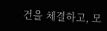건을 체결하고, 모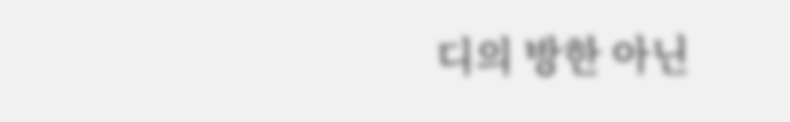디의 방한 아닌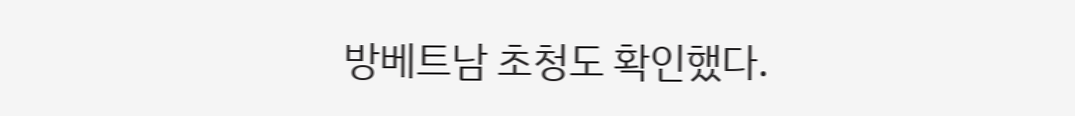방베트남 초청도 확인했다.